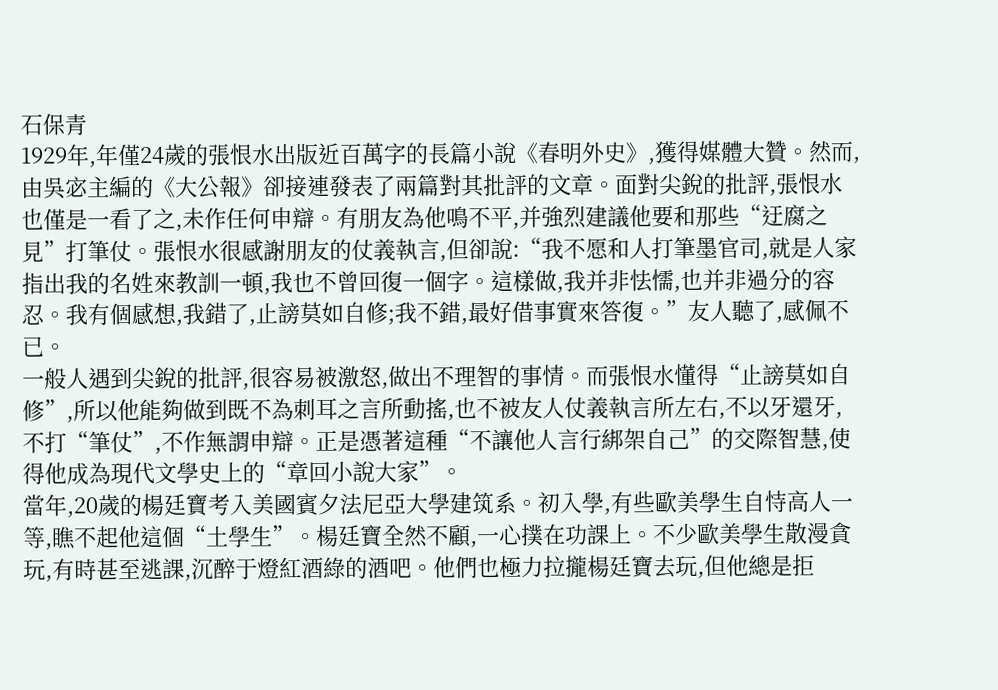石保青
1929年,年僅24歲的張恨水出版近百萬字的長篇小說《春明外史》,獲得媒體大贊。然而,由吳宓主編的《大公報》卻接連發表了兩篇對其批評的文章。面對尖銳的批評,張恨水也僅是一看了之,未作任何申辯。有朋友為他鳴不平,并強烈建議他要和那些“迂腐之見”打筆仗。張恨水很感謝朋友的仗義執言,但卻說:“我不愿和人打筆墨官司,就是人家指出我的名姓來教訓一頓,我也不曾回復一個字。這樣做,我并非怯懦,也并非過分的容忍。我有個感想,我錯了,止謗莫如自修;我不錯,最好借事實來答復。”友人聽了,感佩不已。
一般人遇到尖銳的批評,很容易被激怒,做出不理智的事情。而張恨水懂得“止謗莫如自修”,所以他能夠做到既不為刺耳之言所動搖,也不被友人仗義執言所左右,不以牙還牙,不打“筆仗”,不作無謂申辯。正是憑著這種“不讓他人言行綁架自己”的交際智慧,使得他成為現代文學史上的“章回小說大家”。
當年,20歲的楊廷寶考入美國賓夕法尼亞大學建筑系。初入學,有些歐美學生自恃高人一等,瞧不起他這個“土學生”。楊廷寶全然不顧,一心撲在功課上。不少歐美學生散漫貪玩,有時甚至逃課,沉醉于燈紅酒綠的酒吧。他們也極力拉攏楊廷寶去玩,但他總是拒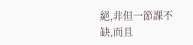絕,非但一節課不缺,而且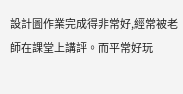設計圖作業完成得非常好,經常被老師在課堂上講評。而平常好玩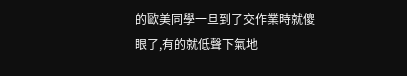的歐美同學一旦到了交作業時就傻眼了,有的就低聲下氣地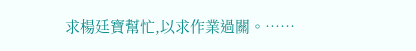求楊廷寶幫忙,以求作業過關。……